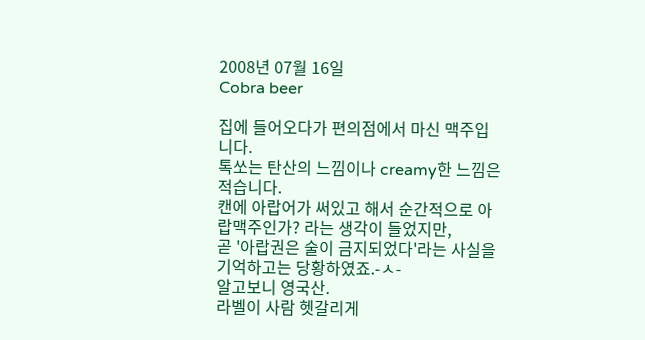2008년 07월 16일
Cobra beer

집에 들어오다가 편의점에서 마신 맥주입니다.
톡쏘는 탄산의 느낌이나 creamy한 느낌은 적습니다.
캔에 아랍어가 써있고 해서 순간적으로 아랍맥주인가? 라는 생각이 들었지만,
곧 '아랍권은 술이 금지되었다'라는 사실을 기억하고는 당황하였죠.-ㅅ-
알고보니 영국산.
라벨이 사람 헷갈리게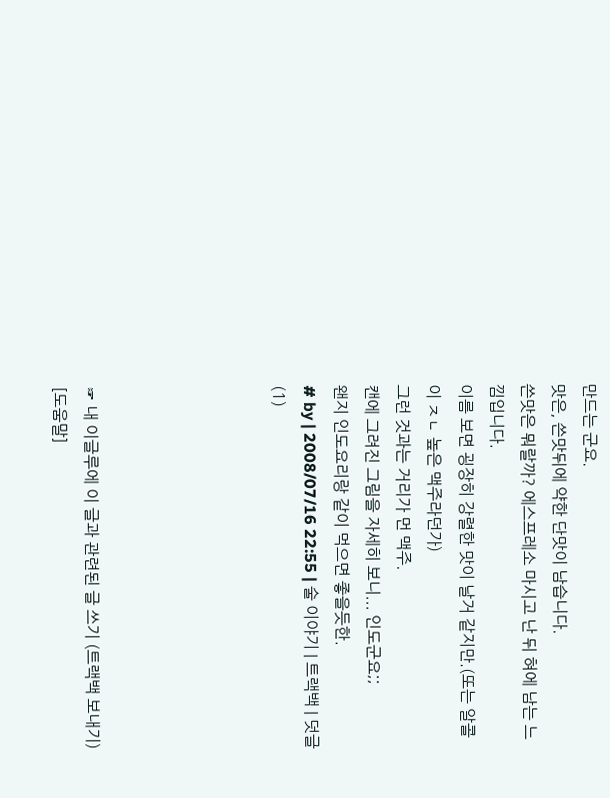만드는 군요.
맛은, 쓴맛뒤에 약한 단맛이 남습니다.
쓴맛은 뭐랄까? 에스프레소 마시고 난 뒤 혀에 남는 느낌입니다.
이름 보면 굉장히 강렬한 맛이 날거 같지만.(또는 알콜이 ㅈㄴ 높은 맥주라던가)
그런 것과는 거리가 먼 맥주.
캔에 그려진 그림을 자세히 보니... 인도군요;;
왠지 인도요리랑 같이 먹으면 좋을듯한.
# by | 2008/07/16 22:55 | 술 이야기 | 트랙백 | 덧글(1)





☞ 내 이글루에 이 글과 관련된 글 쓰기 (트랙백 보내기) [도움말]